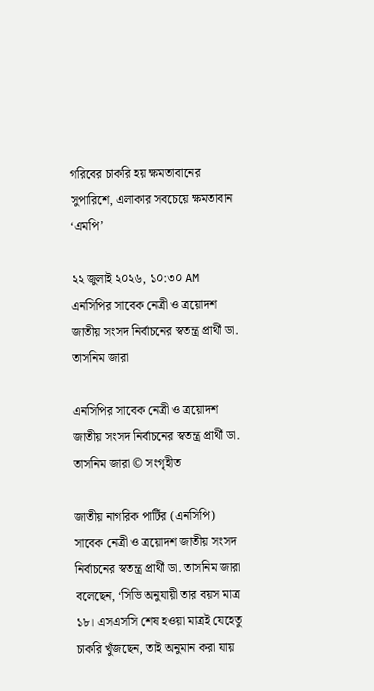গরিবের চাকরি হয় ক্ষমতাবানের সুপারিশে, এলাকার সবচেয়ে ক্ষমতাবান ‘এমপি’

২২ জুলাই ২০২৬, ১০:৩০ AM
এনসিপির সাবেক নেত্রী ও ত্রয়োদশ জাতীয় সংসদ নির্বাচনের স্বতন্ত্র প্রার্থী ডা. তাসনিম জারা

এনসিপির সাবেক নেত্রী ও ত্রয়োদশ জাতীয় সংসদ নির্বাচনের স্বতন্ত্র প্রার্থী ডা. তাসনিম জারা © সংগৃহীত

জাতীয় নাগরিক পার্টির (এনসিপি) সাবেক নেত্রী ও ত্রয়োদশ জাতীয় সংসদ নির্বাচনের স্বতন্ত্র প্রার্থী ডা. তাসনিম জারা বলেছেন, ‘সিভি অনুযায়ী তার বয়স মাত্র ১৮। এসএসসি শেষ হওয়া মাত্রই যেহেতু চাকরি খুঁজছেন, তাই অনুমান করা যায়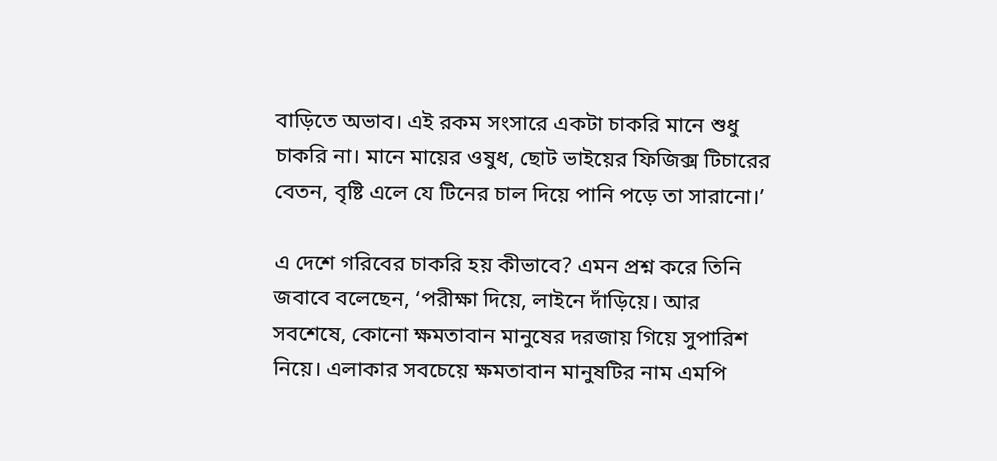বাড়িতে অভাব। এই রকম সংসারে একটা চাকরি মানে শুধু চাকরি না। মানে মায়ের ওষুধ, ছোট ভাইয়ের ফিজিক্স টিচারের বেতন, বৃষ্টি এলে যে টিনের চাল দিয়ে পানি পড়ে তা সারানো।’

এ দেশে গরিবের চাকরি হয় কীভাবে? এমন প্রশ্ন করে তিনি জবাবে বলেছেন, ‘পরীক্ষা দিয়ে, লাইনে দাঁড়িয়ে। আর সবশেষে, কোনো ক্ষমতাবান মানুষের দরজায় গিয়ে সুপারিশ নিয়ে। এলাকার সবচেয়ে ক্ষমতাবান মানুষটির নাম এমপি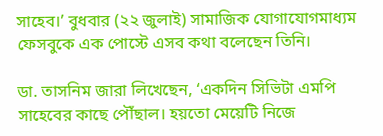সাহেব।’ বুধবার (২২ জুলাই) সামাজিক যোগাযোগমাধ্যম ফেসবুকে এক পোস্টে এসব কথা বলেছেন তিনি।

ডা. তাসনিম জারা লিখেছেন, ‘একদিন সিভিটা এমপি সাহেবের কাছে পৌঁছাল। হয়তো মেয়েটি নিজে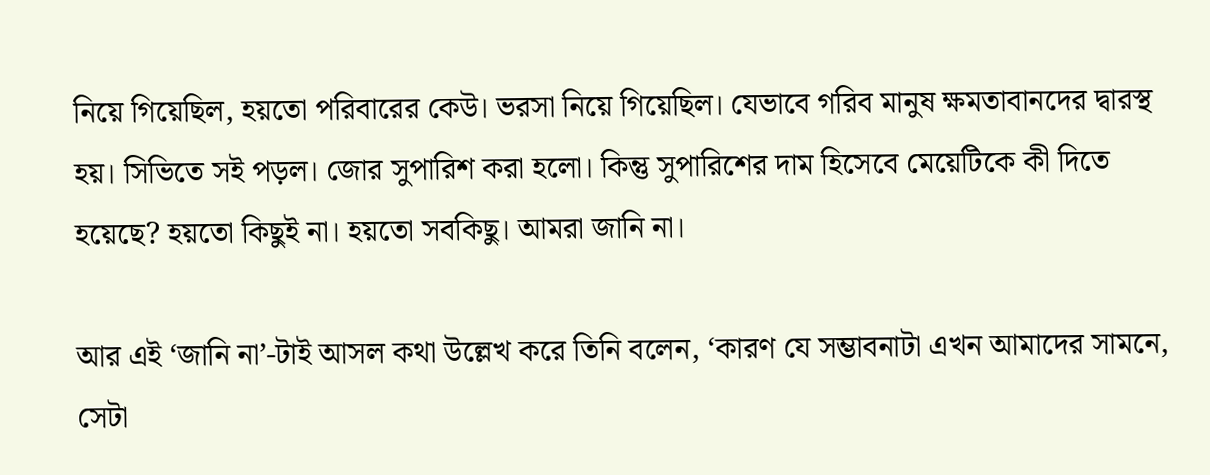নিয়ে গিয়েছিল, হয়তো পরিবারের কেউ। ভরসা নিয়ে গিয়েছিল। যেভাবে গরিব মানুষ ক্ষমতাবানদের দ্বারস্থ হয়। সিভিতে সই পড়ল। জোর সুপারিশ করা হলো। কিন্তু সুপারিশের দাম হিসেবে মেয়েটিকে কী দিতে হয়েছে? হয়তো কিছুই না। হয়তো সবকিছু। আমরা জানি না।

আর এই ‘জানি না’-টাই আসল কথা উল্লেখ করে তিনি বলেন, ‘কারণ যে সম্ভাবনাটা এখন আমাদের সামনে, সেটা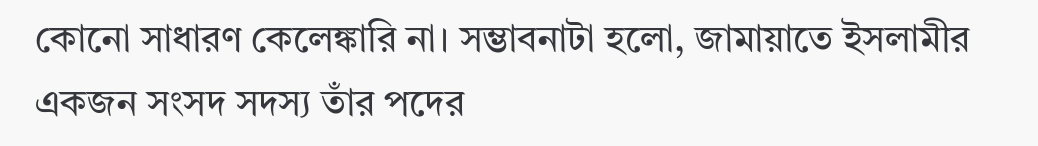কোনো সাধারণ কেলেঙ্কারি না। সম্ভাবনাটা হলো, জামায়াতে ইসলামীর একজন সংসদ সদস্য তাঁর পদের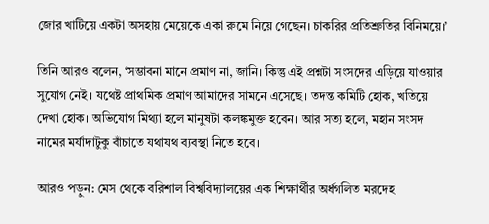জোর খাটিয়ে একটা অসহায় মেয়েকে একা রুমে নিয়ে গেছেন। চাকরির প্রতিশ্রুতির বিনিময়ে।’

তিনি আরও বলেন, ‘সম্ভাবনা মানে প্রমাণ না, জানি। কিন্তু এই প্রশ্নটা সংসদের এড়িয়ে যাওয়ার সুযোগ নেই। যথেষ্ট প্রাথমিক প্রমাণ আমাদের সামনে এসেছে। তদন্ত কমিটি হোক, খতিয়ে দেখা হোক। অভিযোগ মিথ্যা হলে মানুষটা কলঙ্কমুক্ত হবেন। আর সত্য হলে, মহান সংসদ নামের মর্যাদাটুকু বাঁচাতে যথাযথ ব্যবস্থা নিতে হবে।

আরও পড়ুন: মেস থেকে বরিশাল বিশ্ববিদ্যালয়ের এক শিক্ষার্থীর অর্ধগলিত মরদেহ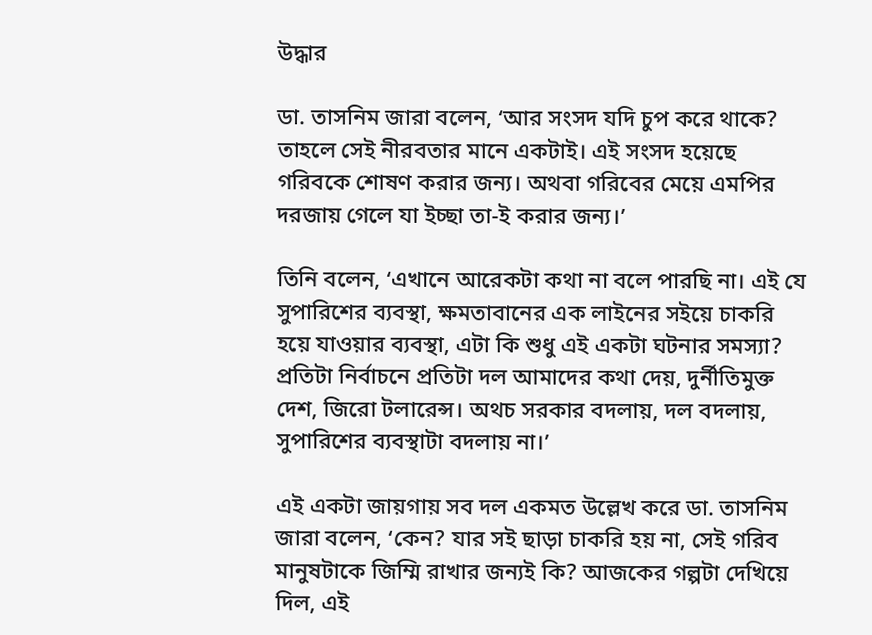উদ্ধার

ডা. তাসনিম জারা বলেন, ‘আর সংসদ যদি চুপ করে থাকে? তাহলে সেই নীরবতার মানে একটাই। এই সংসদ হয়েছে গরিবকে শোষণ করার জন্য। অথবা গরিবের মেয়ে এমপির দরজায় গেলে যা ইচ্ছা তা-ই করার জন্য।’

তিনি বলেন, ‘এখানে আরেকটা কথা না বলে পারছি না। এই যে সুপারিশের ব্যবস্থা, ক্ষমতাবানের এক লাইনের সইয়ে চাকরি হয়ে যাওয়ার ব্যবস্থা, এটা কি শুধু এই একটা ঘটনার সমস্যা? প্রতিটা নির্বাচনে প্রতিটা দল আমাদের কথা দেয়, দুর্নীতিমুক্ত দেশ, জিরো টলারেন্স। অথচ সরকার বদলায়, দল বদলায়, সুপারিশের ব্যবস্থাটা বদলায় না।’

এই একটা জায়গায় সব দল একমত উল্লেখ করে ডা. তাসনিম জারা বলেন, ‘কেন? যার সই ছাড়া চাকরি হয় না, সেই গরিব মানুষটাকে জিম্মি রাখার জন্যই কি? আজকের গল্পটা দেখিয়ে দিল, এই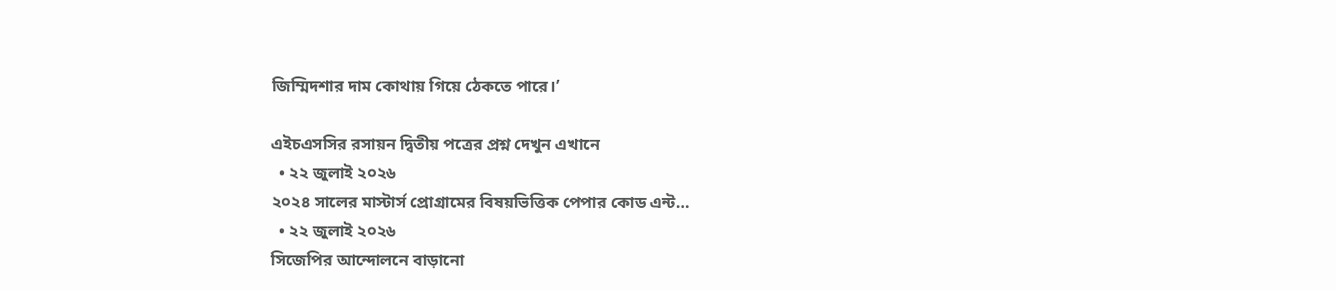জিম্মিদশার দাম কোথায় গিয়ে ঠেকতে পারে।’

এইচএসসির রসায়ন দ্বিতীয় পত্রের প্রশ্ন দেখুন এখানে
  • ২২ জুলাই ২০২৬
২০২৪ সালের মাস্টার্স প্রোগ্রামের বিষয়ভিত্তিক পেপার কোড এন্ট…
  • ২২ জুলাই ২০২৬
সিজেপির আন্দোলনে বাড়ানো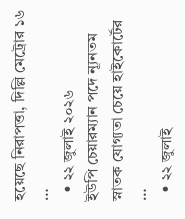হয়েছে নিরাপত্তা, দিল্লি মেট্রোর ১৬ …
  • ২২ জুলাই ২০২৬
ইউপি চেয়ারম্যান পদে ন্যূনতম স্নাতক যোগ্যতা চেয়ে হাইকোর্টের …
  • ২২ জুলাই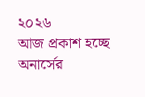২০২৬
আজ প্রকাশ হচ্ছে অনার্সের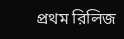প্রথম রিলিজ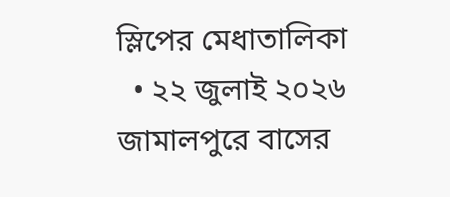স্লিপের মেধাতালিকা
  • ২২ জুলাই ২০২৬
জামালপুরে বাসের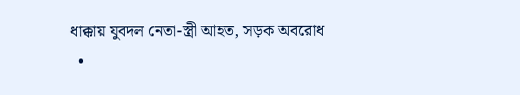ধাক্কায় যুবদল নেতা-স্ত্রী আহত, সড়ক অবরোধ
  •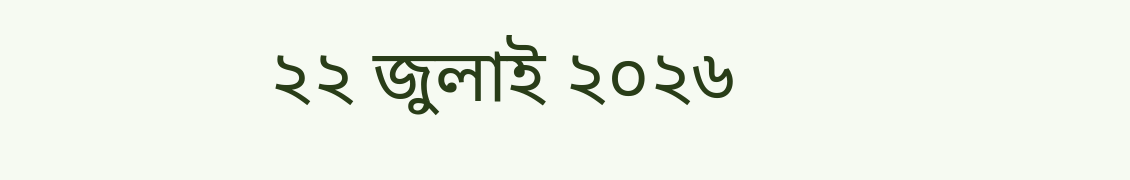২২ জুলাই ২০২৬